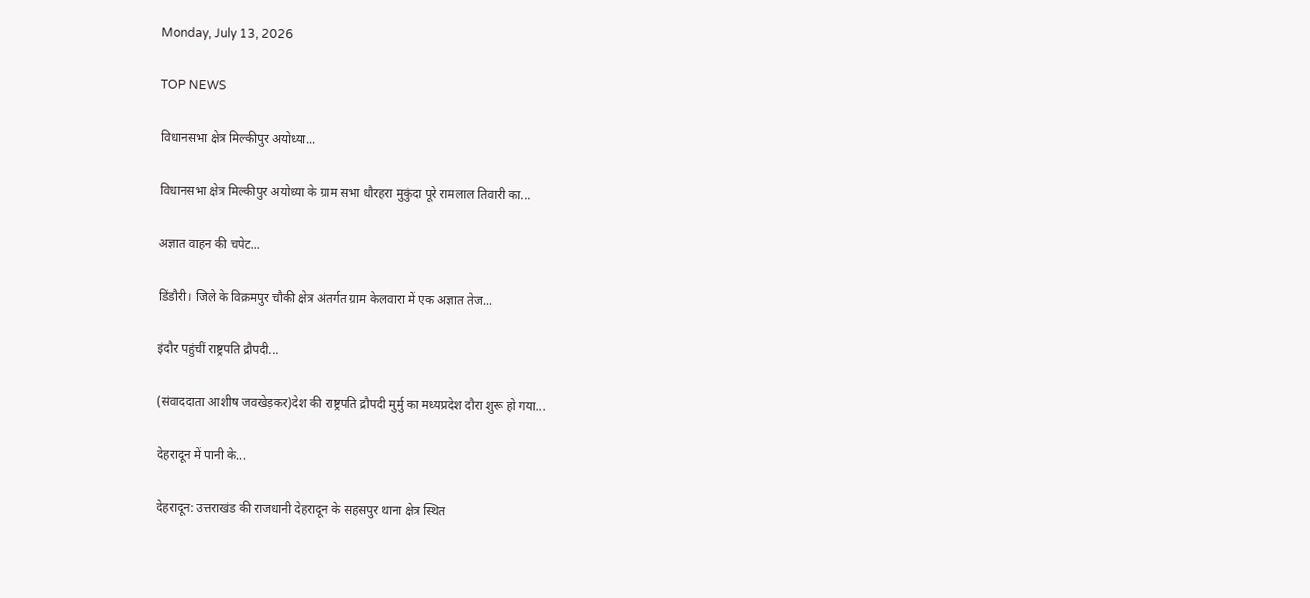Monday, July 13, 2026

TOP NEWS

विधानसभा क्षेत्र मिल्कीपुर अयोध्या...

विधानसभा क्षेत्र मिल्कीपुर अयोध्या के ग्राम सभा धौरहरा मुकुंदा पूरे रामलाल तिवारी का...

अज्ञात वाहन की चपेट...

डिंडौरी। जिले के विक्रमपुर चौकी क्षेत्र अंतर्गत ग्राम केलवारा में एक अज्ञात तेज...

इंदौर पहुंचीं राष्ट्रपति द्रौपदी...

(संवाददाता आशीष जवखेड़कर)देश की राष्ट्रपति द्रौपदी मुर्मु का मध्यप्रदेश दौरा शुरू हो गया...

देहरादून में पानी के...

देहरादून: उत्तराखंड की राजधानी देहरादून के सहसपुर थाना क्षेत्र स्थित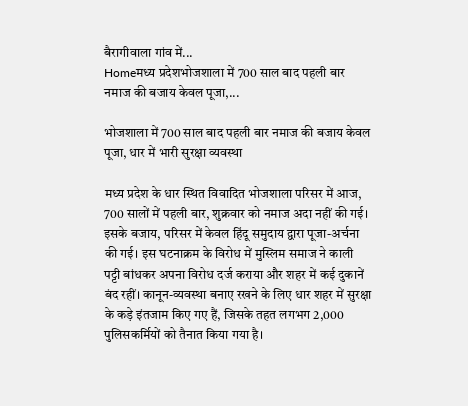बैरागीवाला गांव में...
Homeमध्य प्रदेशभोजशाला में 700 साल बाद पहली बार नमाज की बजाय केवल पूजा,...

भोजशाला में 700 साल बाद पहली बार नमाज की बजाय केवल पूजा, धार में भारी सुरक्षा व्यवस्था

मध्य प्रदेश के धार स्थित विवादित भोजशाला परिसर में आज, 700 सालों में पहली बार, शुक्रवार को नमाज अदा नहीं की गई। इसके बजाय, परिसर में केवल हिंदू समुदाय द्वारा पूजा-अर्चना की गई। इस घटनाक्रम के विरोध में मुस्लिम समाज ने काली पट्टी बांधकर अपना विरोध दर्ज कराया और शहर में कई दुकानें बंद रहीं। कानून-व्यवस्था बनाए रखने के लिए धार शहर में सुरक्षा के कड़े इंतजाम किए गए हैं, जिसके तहत लगभग 2,000 पुलिसकर्मियों को तैनात किया गया है।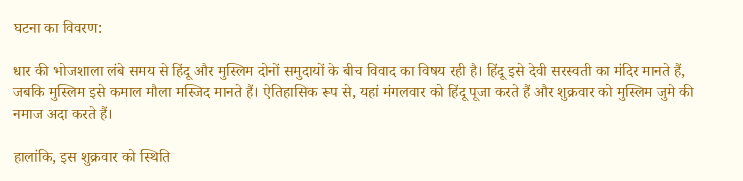घटना का विवरण:

धार की भोजशाला लंबे समय से हिंदू और मुस्लिम दोनों समुदायों के बीच विवाद का विषय रही है। हिंदू इसे देवी सरस्वती का मंदिर मानते हैं, जबकि मुस्लिम इसे कमाल मौला मस्जिद मानते हैं। ऐतिहासिक रूप से, यहां मंगलवार को हिंदू पूजा करते हैं और शुक्रवार को मुस्लिम जुमे की नमाज अदा करते हैं।

हालांकि, इस शुक्रवार को स्थिति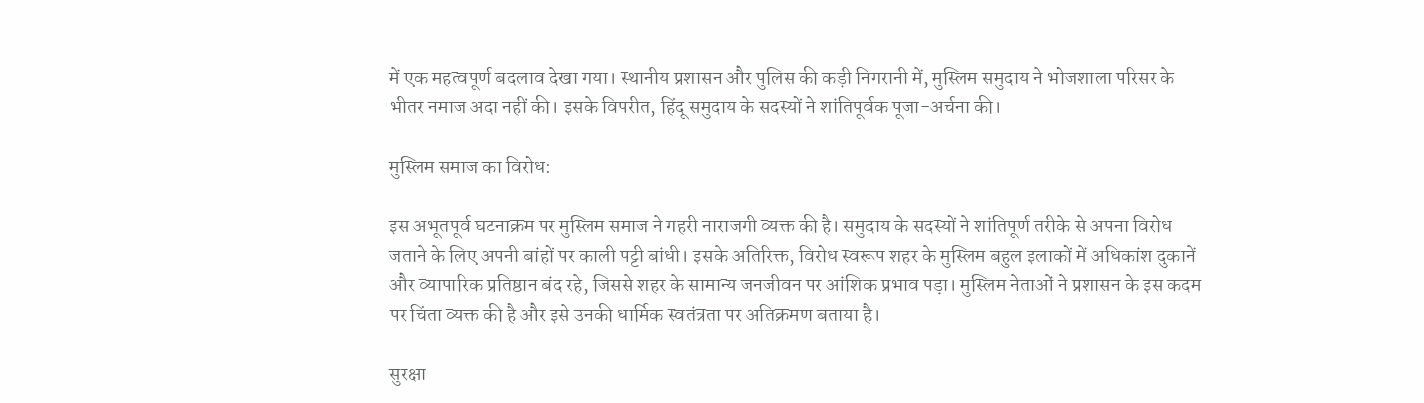में एक महत्वपूर्ण बदलाव देखा गया। स्थानीय प्रशासन और पुलिस की कड़ी निगरानी में, मुस्लिम समुदाय ने भोजशाला परिसर के भीतर नमाज अदा नहीं की। इसके विपरीत, हिंदू समुदाय के सदस्यों ने शांतिपूर्वक पूजा-अर्चना की।

मुस्लिम समाज का विरोध:

इस अभूतपूर्व घटनाक्रम पर मुस्लिम समाज ने गहरी नाराजगी व्यक्त की है। समुदाय के सदस्यों ने शांतिपूर्ण तरीके से अपना विरोध जताने के लिए अपनी बांहों पर काली पट्टी बांधी। इसके अतिरिक्त, विरोध स्वरूप शहर के मुस्लिम बहुल इलाकों में अधिकांश दुकानें और व्यापारिक प्रतिष्ठान बंद रहे, जिससे शहर के सामान्य जनजीवन पर आंशिक प्रभाव पड़ा। मुस्लिम नेताओं ने प्रशासन के इस कदम पर चिंता व्यक्त की है और इसे उनकी धार्मिक स्वतंत्रता पर अतिक्रमण बताया है।

सुरक्षा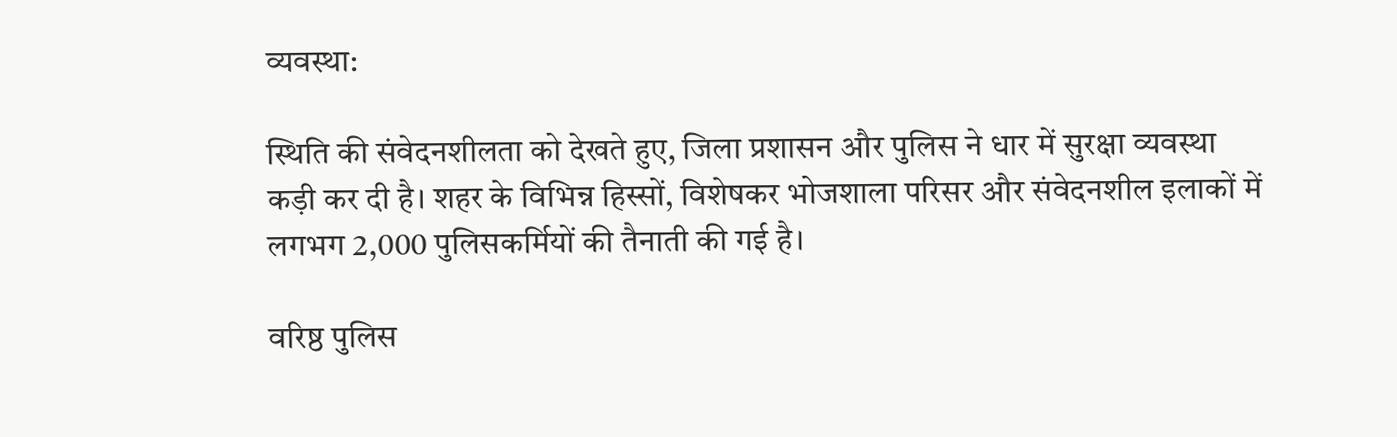व्यवस्था:

स्थिति की संवेदनशीलता को देखते हुए, जिला प्रशासन और पुलिस ने धार में सुरक्षा व्यवस्था कड़ी कर दी है। शहर के विभिन्न हिस्सों, विशेषकर भोजशाला परिसर और संवेदनशील इलाकों में लगभग 2,000 पुलिसकर्मियों की तैनाती की गई है।

वरिष्ठ पुलिस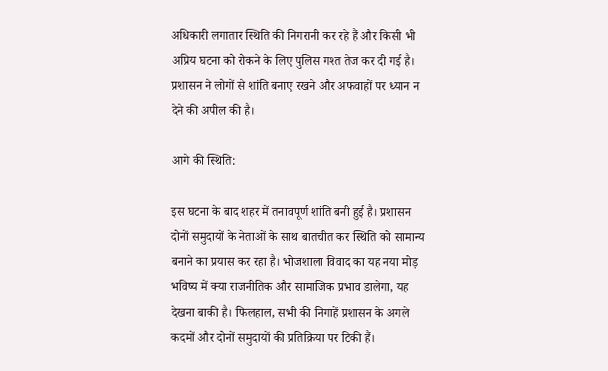अधिकारी लगातार स्थिति की निगरानी कर रहे हैं और किसी भी अप्रिय घटना को रोकने के लिए पुलिस गश्त तेज कर दी गई है। प्रशासन ने लोगों से शांति बनाए रखने और अफवाहों पर ध्यान न देने की अपील की है।

आगे की स्थिति:

इस घटना के बाद शहर में तनावपूर्ण शांति बनी हुई है। प्रशासन दोनों समुदायों के नेताओं के साथ बातचीत कर स्थिति को सामान्य बनाने का प्रयास कर रहा है। भोजशाला विवाद का यह नया मोड़ भविष्य में क्या राजनीतिक और सामाजिक प्रभाव डालेगा, यह देखना बाकी है। फिलहाल, सभी की निगाहें प्रशासन के अगले कदमों और दोनों समुदायों की प्रतिक्रिया पर टिकी हैं।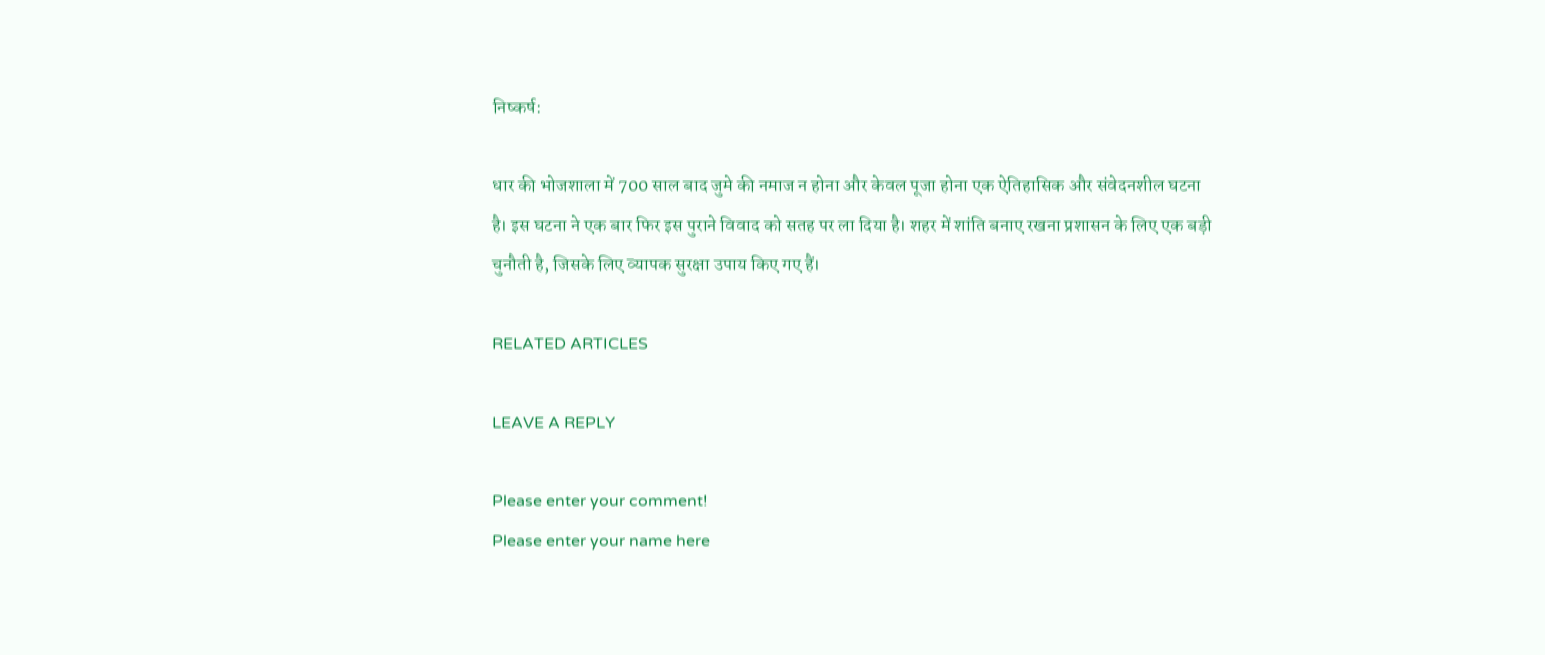निष्कर्ष:

धार की भोजशाला में 700 साल बाद जुमे की नमाज न होना और केवल पूजा होना एक ऐतिहासिक और संवेदनशील घटना है। इस घटना ने एक बार फिर इस पुराने विवाद को सतह पर ला दिया है। शहर में शांति बनाए रखना प्रशासन के लिए एक बड़ी चुनौती है, जिसके लिए व्यापक सुरक्षा उपाय किए गए हैं।

RELATED ARTICLES

LEAVE A REPLY

Please enter your comment!
Please enter your name here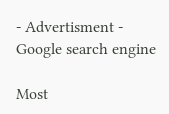- Advertisment -
Google search engine

Most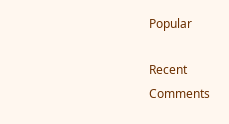Popular

Recent Comments